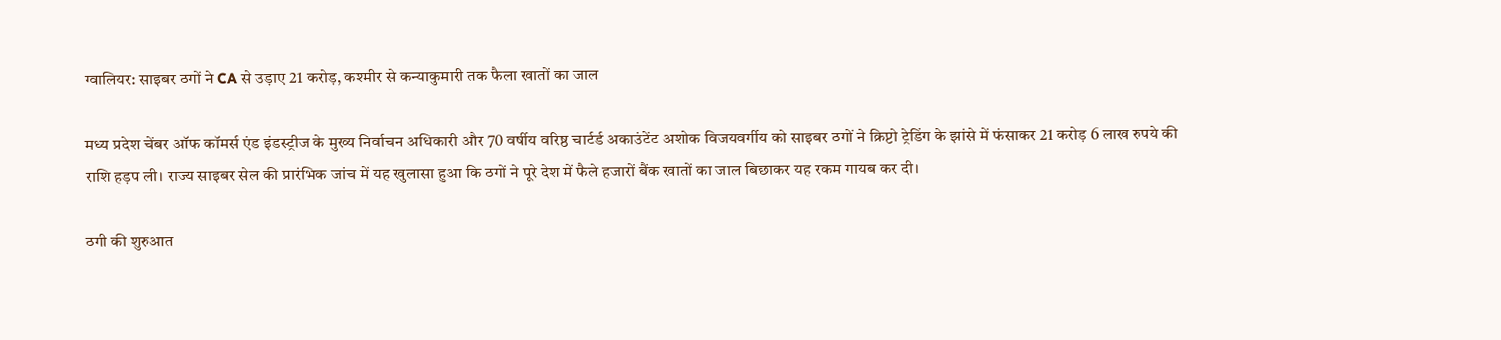ग्वालियर: साइबर ठगों ने CA से उड़ाए 21 करोड़, कश्मीर से कन्याकुमारी तक फैला खातों का जाल

मध्य प्रदेश चेंबर ऑफ कॉमर्स एंड इंडस्ट्रीज के मुख्य निर्वाचन अधिकारी और 70 वर्षीय वरिष्ठ चार्टर्ड अकाउंटेंट अशोक विजयवर्गीय को साइबर ठगों ने क्रिप्टो ट्रेडिंग के झांसे में फंसाकर 21 करोड़ 6 लाख रुपये की राशि हड़प ली। राज्य साइबर सेल की प्रारंभिक जांच में यह खुलासा हुआ कि ठगों ने पूरे देश में फैले हजारों बैंक खातों का जाल बिछाकर यह रकम गायब कर दी।

ठगी की शुरुआत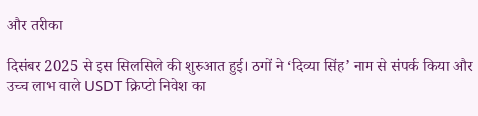और तरीका

दिसंबर 2025 से इस सिलसिले की शुरुआत हुई। ठगों ने ‘दिव्या सिंह’ नाम से संपर्क किया और उच्च लाभ वाले USDT क्रिप्टो निवेश का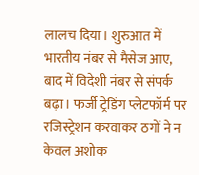लालच दिया। शुरुआत में भारतीय नंबर से मैसेज आए, बाद में विदेशी नंबर से संपर्क बढ़ा। फर्जी ट्रेडिंग प्लेटफॉर्म पर रजिस्ट्रेशन करवाकर ठगों ने न केवल अशोक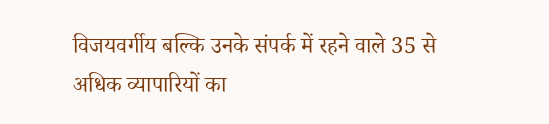विजयवर्गीय बल्कि उनके संपर्क में रहने वाले 35 से अधिक व्यापारियों का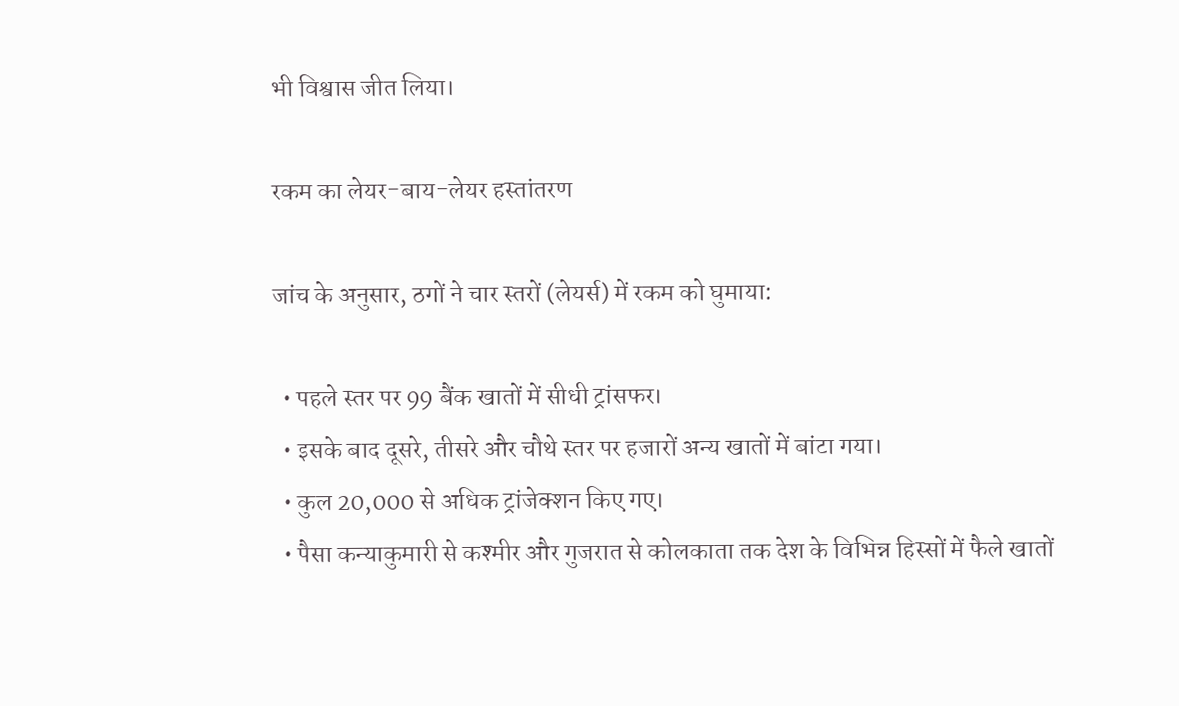भी विश्वास जीत लिया।

रकम का लेयर-बाय-लेयर हस्तांतरण

जांच के अनुसार, ठगों ने चार स्तरों (लेयर्स) में रकम को घुमाया:

  • पहले स्तर पर 99 बैंक खातों में सीधी ट्रांसफर।
  • इसके बाद दूसरे, तीसरे और चौथे स्तर पर हजारों अन्य खातों में बांटा गया।
  • कुल 20,000 से अधिक ट्रांजेक्शन किए गए।
  • पैसा कन्याकुमारी से कश्मीर और गुजरात से कोलकाता तक देश के विभिन्न हिस्सों में फैले खातों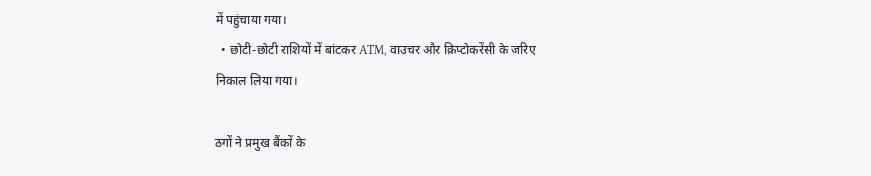में पहुंचाया गया।
  • छोटी-छोटी राशियों में बांटकर ATM, वाउचर और क्रिप्टोकरेंसी के जरिए निकाल लिया गया।

ठगों ने प्रमुख बैंकों के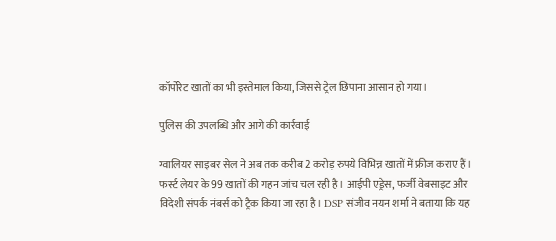कॉर्पोरेट खातों का भी इस्तेमाल किया, जिससे ट्रेल छिपाना आसान हो गया।

पुलिस की उपलब्धि और आगे की कार्रवाई

ग्वालियर साइबर सेल ने अब तक करीब 2 करोड़ रुपये विभिन्न खातों में फ्रीज कराए हैं। फर्स्ट लेयर के 99 खातों की गहन जांच चल रही है। आईपी एड्रेस, फर्जी वेबसाइट और विदेशी संपर्क नंबर्स को ट्रैक किया जा रहा है। DSP संजीव नयन शर्मा ने बताया कि यह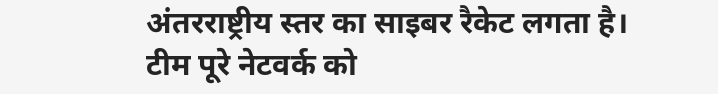अंतरराष्ट्रीय स्तर का साइबर रैकेट लगता है। टीम पूरे नेटवर्क को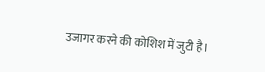उजागर करने की कोशिश में जुटी है।